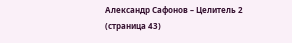Александр Сафонов – Целитель 2 (страница 43)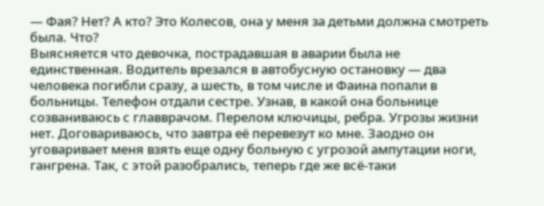— Фая? Нет? А кто? Это Колесов, она у меня за детьми должна смотреть была. Что?
Выясняется что девочка, пострадавшая в аварии была не единственная. Водитель врезался в автобусную остановку — два человека погибли сразу, а шесть, в том числе и Фаина попали в больницы. Телефон отдали сестре. Узнав, в какой она больнице созваниваюсь с главврачом. Перелом ключицы, ребра. Угрозы жизни нет. Договариваюсь, что завтра её перевезут ко мне. Заодно он уговаривает меня взять еще одну больную с угрозой ампутации ноги, гангрена. Так, с этой разобрались, теперь где же всё-таки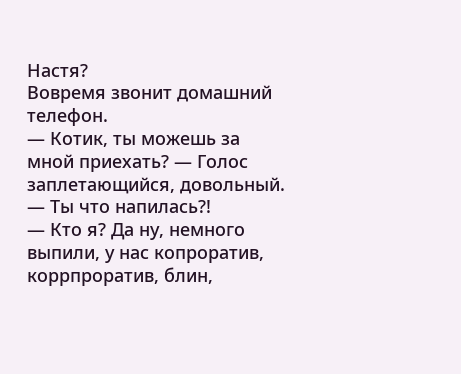Настя?
Вовремя звонит домашний телефон.
— Котик, ты можешь за мной приехать? — Голос заплетающийся, довольный.
— Ты что напилась?!
— Кто я? Да ну, немного выпили, у нас копроратив, коррпроратив, блин,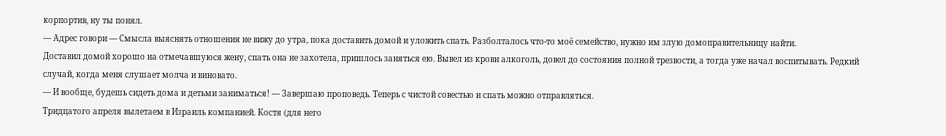корпортив, ну ты понял.
— Адрес говори — Смысла выяснять отношения не вижу до утра, пока доставить домой и уложить спать. Разболталось что-то моё семейство, нужно им злую домоправительницу найти.
Доставил домой хорошо на отмечавшуюся жену, спать она не захотела, пришлось заняться ею. Вывел из крови алкоголь, довел до состояния полной трезвости, а тогда уже начал воспитывать. Редкий случай, когда меня слушает молча и виновато.
— И вообще, будешь сидеть дома и детьми заниматься! — Завершаю проповедь. Теперь с чистой совестью и спать можно отправляться.
Тридцатого апреля вылетаем в Израиль компанией. Костя (для него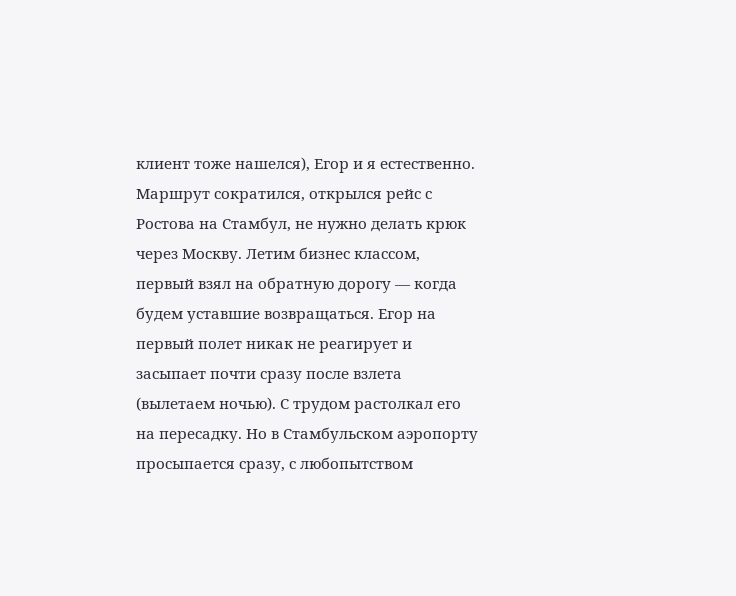клиент тоже нашелся), Егор и я естественно. Маршрут сократился, открылся рейс с Ростова на Стамбул, не нужно делать крюк через Москву. Летим бизнес классом, первый взял на обратную дорогу — когда будем уставшие возвращаться. Егор на первый полет никак не реагирует и засыпает почти сразу после взлета (вылетаем ночью). С трудом растолкал его на пересадку. Но в Стамбульском аэропорту просыпается сразу, с любопытством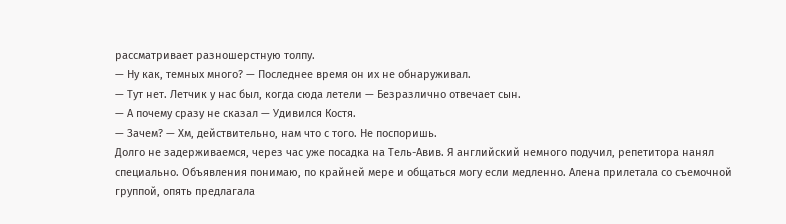рассматривает разношерстную толпу.
— Ну как, темных много? — Последнее время он их не обнаруживал.
— Тут нет. Летчик у нас был, когда сюда летели — Безразлично отвечает сын.
— А почему сразу не сказал — Удивился Костя.
— Зачем? — Хм, действительно, нам что с того. Не поспоришь.
Долго не задерживаемся, через час уже посадка на Тель-Авив. Я английский немного подучил, репетитора нанял специально. Объявления понимаю, по крайней мере и общаться могу если медленно. Алена прилетала со съемочной группой, опять предлагала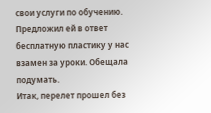свои услуги по обучению. Предложил ей в ответ бесплатную пластику у нас взамен за уроки. Обещала подумать.
Итак, перелет прошел без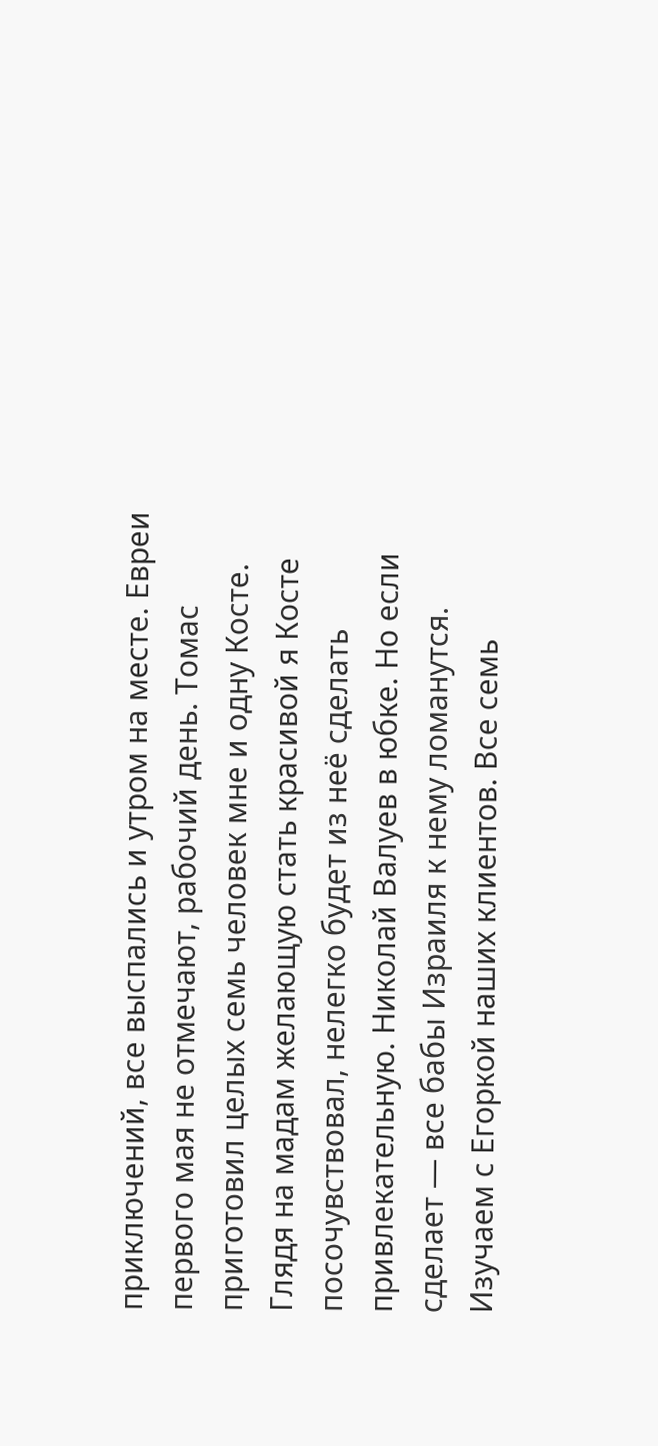приключений, все выспались и утром на месте. Евреи первого мая не отмечают, рабочий день. Томас приготовил целых семь человек мне и одну Косте. Глядя на мадам желающую стать красивой я Косте посочувствовал, нелегко будет из неё сделать привлекательную. Николай Валуев в юбке. Но если сделает — все бабы Израиля к нему ломанутся. Изучаем с Егоркой наших клиентов. Все семь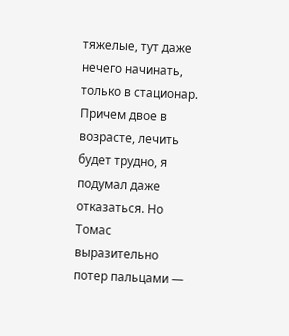тяжелые, тут даже нечего начинать, только в стационар. Причем двое в возрасте, лечить будет трудно, я подумал даже отказаться. Но Томас выразительно потер пальцами —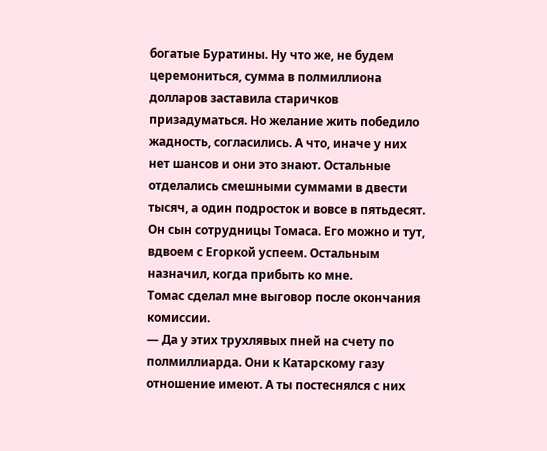богатые Буратины. Ну что же, не будем церемониться, сумма в полмиллиона долларов заставила старичков призадуматься. Но желание жить победило жадность, согласились. А что, иначе у них нет шансов и они это знают. Остальные отделались смешными суммами в двести тысяч, а один подросток и вовсе в пятьдесят. Он сын сотрудницы Томаса. Его можно и тут, вдвоем с Егоркой успеем. Остальным назначил, когда прибыть ко мне.
Томас сделал мне выговор после окончания комиссии.
— Да у этих трухлявых пней на счету по полмиллиарда. Они к Катарскому газу отношение имеют. А ты постеснялся с них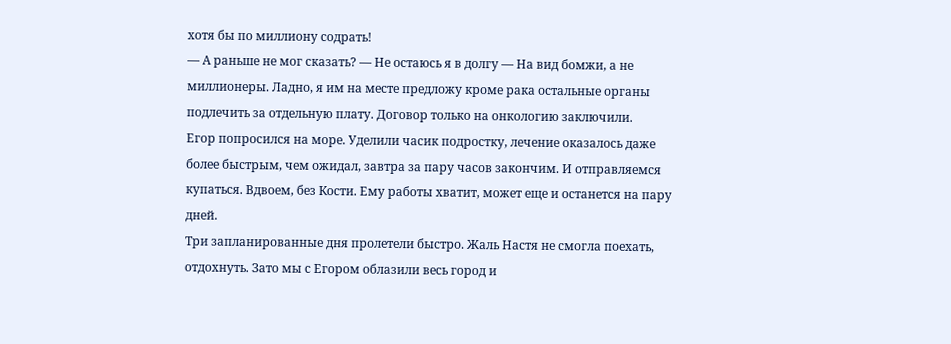хотя бы по миллиону содрать!
— А раньше не мог сказать? — Не остаюсь я в долгу — На вид бомжи, а не миллионеры. Ладно, я им на месте предложу кроме рака остальные органы подлечить за отдельную плату. Договор только на онкологию заключили.
Егор попросился на море. Уделили часик подростку, лечение оказалось даже более быстрым, чем ожидал, завтра за пару часов закончим. И отправляемся купаться. Вдвоем, без Кости. Ему работы хватит, может еще и останется на пару дней.
Три запланированные дня пролетели быстро. Жаль Настя не смогла поехать, отдохнуть. Зато мы с Егором облазили весь город и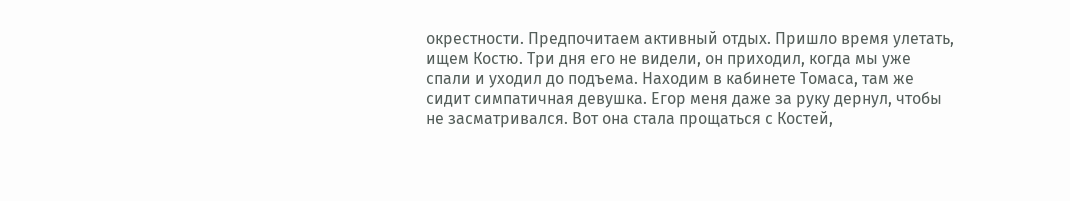окрестности. Предпочитаем активный отдых. Пришло время улетать, ищем Костю. Три дня его не видели, он приходил, когда мы уже спали и уходил до подъема. Находим в кабинете Томаса, там же сидит симпатичная девушка. Егор меня даже за руку дернул, чтобы не засматривался. Вот она стала прощаться с Костей,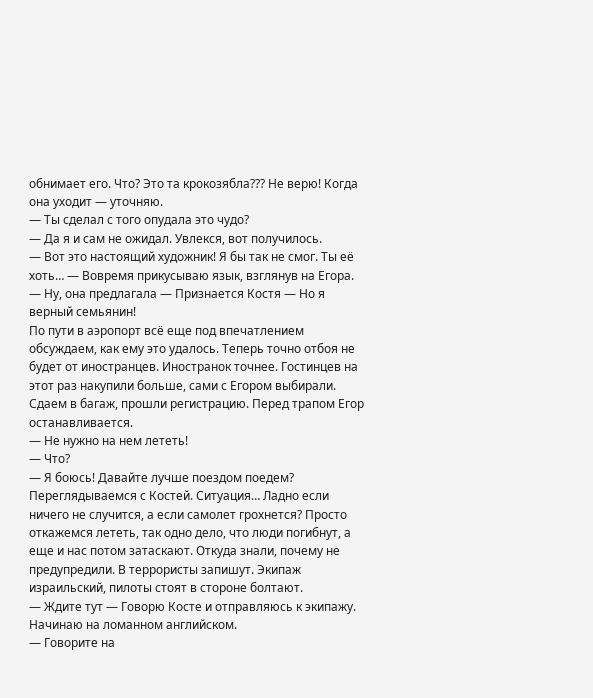обнимает его. Что? Это та крокозябла??? Не верю! Когда она уходит — уточняю.
— Ты сделал с того опудала это чудо?
— Да я и сам не ожидал. Увлекся, вот получилось.
— Вот это настоящий художник! Я бы так не смог. Ты её хоть… — Вовремя прикусываю язык, взглянув на Егора.
— Ну, она предлагала — Признается Костя — Но я верный семьянин!
По пути в аэропорт всё еще под впечатлением обсуждаем, как ему это удалось. Теперь точно отбоя не будет от иностранцев. Иностранок точнее. Гостинцев на этот раз накупили больше, сами с Егором выбирали. Сдаем в багаж, прошли регистрацию. Перед трапом Егор останавливается.
— Не нужно на нем лететь!
— Что?
— Я боюсь! Давайте лучше поездом поедем?
Переглядываемся с Костей. Ситуация… Ладно если ничего не случится, а если самолет грохнется? Просто откажемся лететь, так одно дело, что люди погибнут, а еще и нас потом затаскают. Откуда знали, почему не предупредили. В террористы запишут. Экипаж израильский, пилоты стоят в стороне болтают.
— Ждите тут — Говорю Косте и отправляюсь к экипажу. Начинаю на ломанном английском.
— Говорите на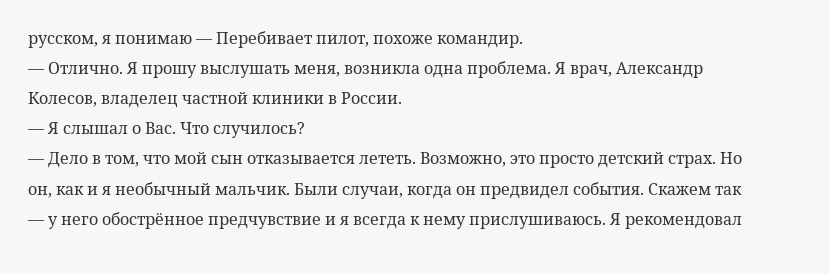русском, я понимаю — Перебивает пилот, похоже командир.
— Отлично. Я прошу выслушать меня, возникла одна проблема. Я врач, Александр Колесов, владелец частной клиники в России.
— Я слышал о Вас. Что случилось?
— Дело в том, что мой сын отказывается лететь. Возможно, это просто детский страх. Но он, как и я необычный мальчик. Были случаи, когда он предвидел события. Скажем так — у него обострённое предчувствие и я всегда к нему прислушиваюсь. Я рекомендовал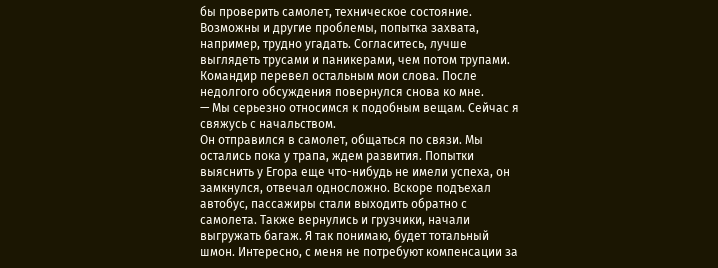бы проверить самолет, техническое состояние. Возможны и другие проблемы, попытка захвата, например, трудно угадать. Согласитесь, лучше выглядеть трусами и паникерами, чем потом трупами.
Командир перевел остальным мои слова. После недолгого обсуждения повернулся снова ко мне.
— Мы серьезно относимся к подобным вещам. Сейчас я свяжусь с начальством.
Он отправился в самолет, общаться по связи. Мы остались пока у трапа, ждем развития. Попытки выяснить у Егора еще что-нибудь не имели успеха, он замкнулся, отвечал односложно. Вскоре подъехал автобус, пассажиры стали выходить обратно с самолета. Также вернулись и грузчики, начали выгружать багаж. Я так понимаю, будет тотальный шмон. Интересно, с меня не потребуют компенсации за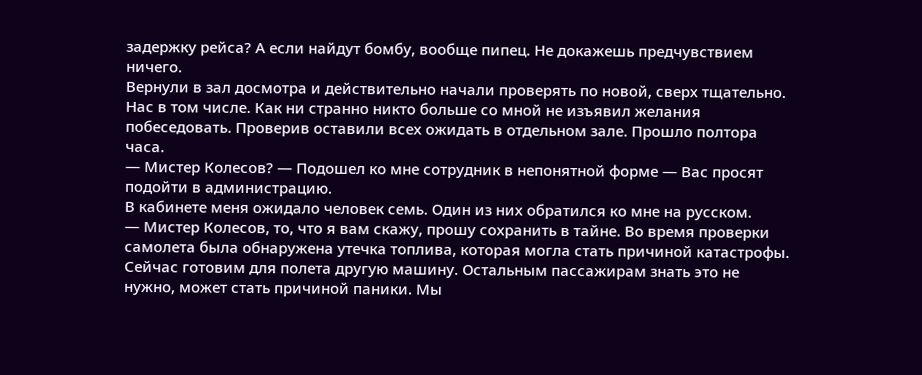задержку рейса? А если найдут бомбу, вообще пипец. Не докажешь предчувствием ничего.
Вернули в зал досмотра и действительно начали проверять по новой, сверх тщательно. Нас в том числе. Как ни странно никто больше со мной не изъявил желания побеседовать. Проверив оставили всех ожидать в отдельном зале. Прошло полтора часа.
— Мистер Колесов? — Подошел ко мне сотрудник в непонятной форме — Вас просят подойти в администрацию.
В кабинете меня ожидало человек семь. Один из них обратился ко мне на русском.
— Мистер Колесов, то, что я вам скажу, прошу сохранить в тайне. Во время проверки самолета была обнаружена утечка топлива, которая могла стать причиной катастрофы. Сейчас готовим для полета другую машину. Остальным пассажирам знать это не нужно, может стать причиной паники. Мы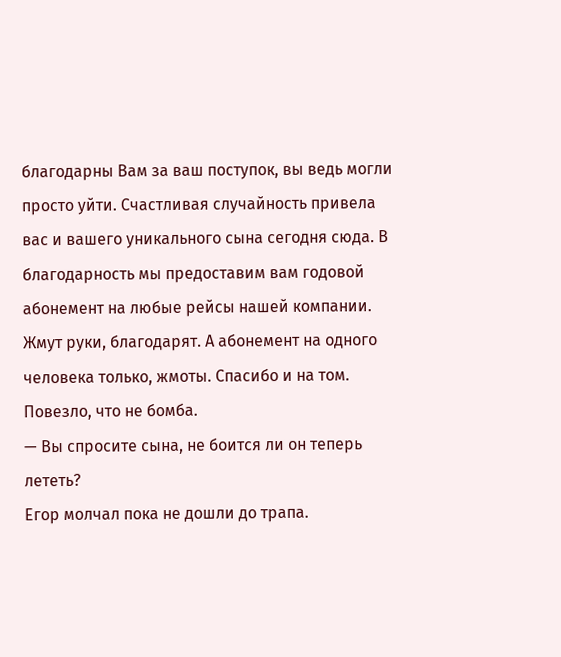благодарны Вам за ваш поступок, вы ведь могли просто уйти. Счастливая случайность привела вас и вашего уникального сына сегодня сюда. В благодарность мы предоставим вам годовой абонемент на любые рейсы нашей компании.
Жмут руки, благодарят. А абонемент на одного человека только, жмоты. Спасибо и на том. Повезло, что не бомба.
— Вы спросите сына, не боится ли он теперь лететь?
Егор молчал пока не дошли до трапа.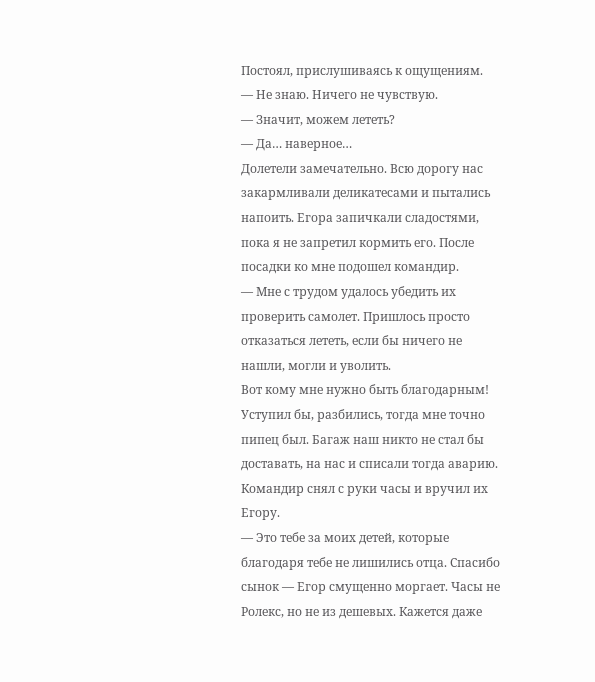Постоял, прислушиваясь к ощущениям.
— Не знаю. Ничего не чувствую.
— Значит, можем лететь?
— Да… наверное…
Долетели замечательно. Всю дорогу нас закармливали деликатесами и пытались напоить. Егора запичкали сладостями, пока я не запретил кормить его. После посадки ко мне подошел командир.
— Мне с трудом удалось убедить их проверить самолет. Пришлось просто отказаться лететь, если бы ничего не нашли, могли и уволить.
Вот кому мне нужно быть благодарным! Уступил бы, разбились, тогда мне точно пипец был. Багаж наш никто не стал бы доставать, на нас и списали тогда аварию.
Командир снял с руки часы и вручил их Егору.
— Это тебе за моих детей, которые благодаря тебе не лишились отца. Спасибо сынок — Егор смущенно моргает. Часы не Ролекс, но не из дешевых. Кажется даже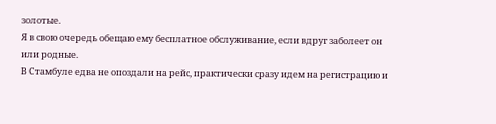золотые.
Я в свою очередь обещаю ему бесплатное обслуживание, если вдруг заболеет он или родные.
В Стамбуле едва не опоздали на рейс, практически сразу идем на регистрацию и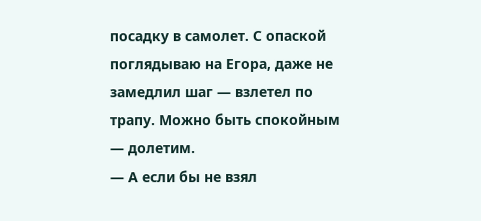посадку в самолет. С опаской поглядываю на Егора, даже не замедлил шаг — взлетел по трапу. Можно быть спокойным — долетим.
— А если бы не взял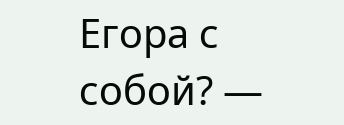Егора с собой? —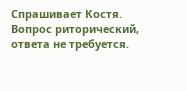Спрашивает Костя. Вопрос риторический, ответа не требуется.